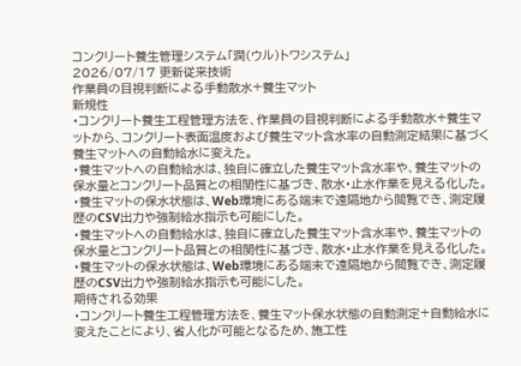コンクリート養生管理システム「潤(ウル)トワシステム」
2026/07/17 更新従来技術
作業員の目視判断による手動散水+養生マット
新規性
・コンクリート養生工程管理方法を、作業員の目視判断による手動散水+養生マットから、コンクリート表面温度および養生マット含水率の自動測定結果に基づく養生マットへの自動給水に変えた。
・養生マットへの自動給水は、独自に確立した養生マット含水率や、養生マットの保水量とコンクリート品質との相関性に基づき、散水・止水作業を見える化した。
・養生マットの保水状態は、Web環境にある端末で遠隔地から閲覧でき、測定履歴のCSV出力や強制給水指示も可能にした。
・養生マットへの自動給水は、独自に確立した養生マット含水率や、養生マットの保水量とコンクリート品質との相関性に基づき、散水・止水作業を見える化した。
・養生マットの保水状態は、Web環境にある端末で遠隔地から閲覧でき、測定履歴のCSV出力や強制給水指示も可能にした。
期待される効果
・コンクリート養生工程管理方法を、養生マット保水状態の自動測定+自動給水に変えたことにより、省人化が可能となるため、施工性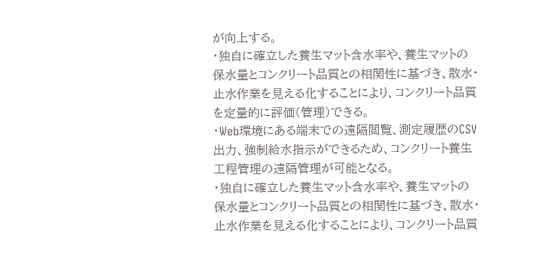が向上する。
・独自に確立した養生マット含水率や、養生マットの保水量とコンクリート品質との相関性に基づき、散水・止水作業を見える化することにより、コンクリート品質を定量的に評価(管理)できる。
・Web環境にある端末での遠隔閲覧、測定履歴のCSV出力、強制給水指示ができるため、コンクリート養生工程管理の遠隔管理が可能となる。
・独自に確立した養生マット含水率や、養生マットの保水量とコンクリート品質との相関性に基づき、散水・止水作業を見える化することにより、コンクリート品質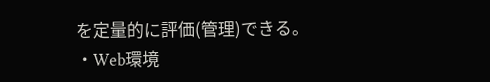を定量的に評価(管理)できる。
・Web環境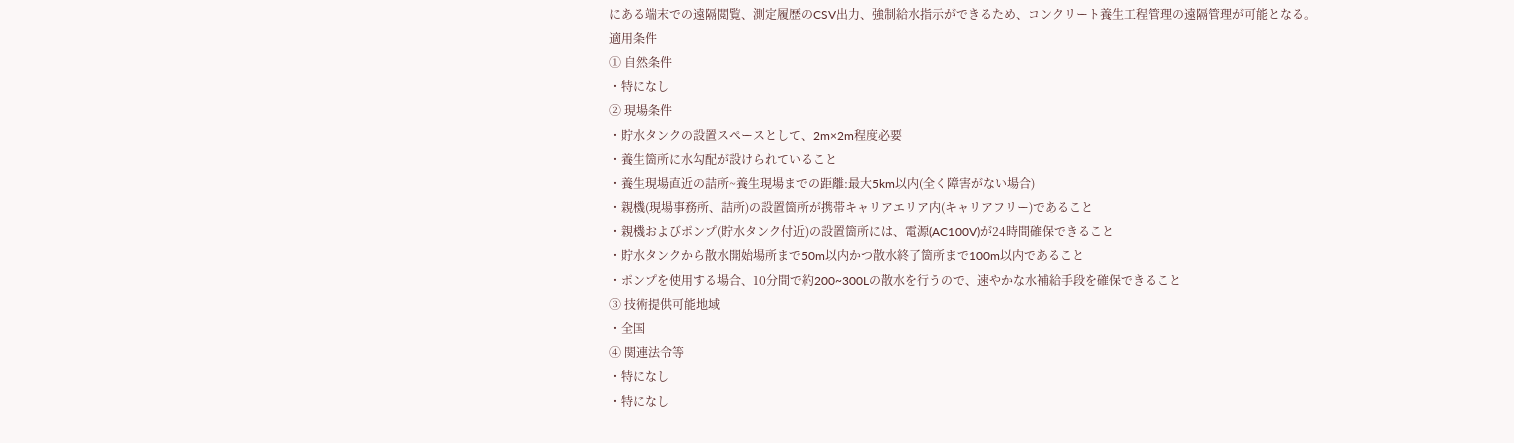にある端末での遠隔閲覧、測定履歴のCSV出力、強制給水指示ができるため、コンクリート養生工程管理の遠隔管理が可能となる。
適用条件
① 自然条件
・特になし
② 現場条件
・貯水タンクの設置スペースとして、2m×2m程度必要
・養生箇所に水勾配が設けられていること
・養生現場直近の詰所~養生現場までの距離:最大5km以内(全く障害がない場合)
・親機(現場事務所、詰所)の設置箇所が携帯キャリアエリア内(キャリアフリー)であること
・親機およびポンプ(貯水タンク付近)の設置箇所には、電源(AC100V)が24時間確保できること
・貯水タンクから散水開始場所まで50m以内かつ散水終了箇所まで100m以内であること
・ポンプを使用する場合、10分間で約200~300Lの散水を行うので、速やかな水補給手段を確保できること
③ 技術提供可能地域
・全国
④ 関連法令等
・特になし
・特になし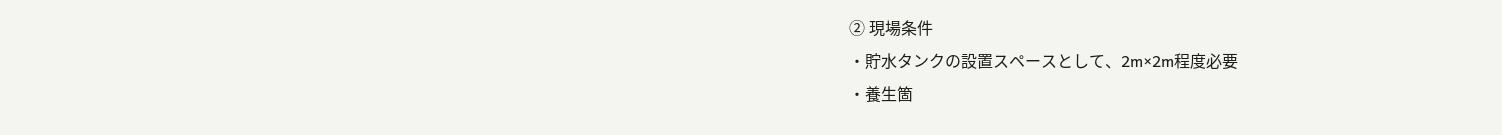② 現場条件
・貯水タンクの設置スペースとして、2m×2m程度必要
・養生箇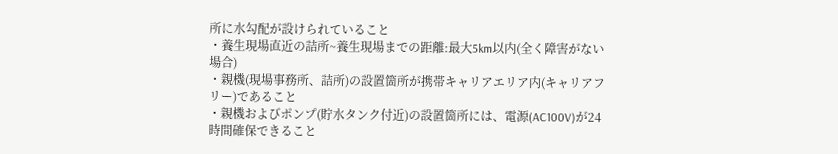所に水勾配が設けられていること
・養生現場直近の詰所~養生現場までの距離:最大5km以内(全く障害がない場合)
・親機(現場事務所、詰所)の設置箇所が携帯キャリアエリア内(キャリアフリー)であること
・親機およびポンプ(貯水タンク付近)の設置箇所には、電源(AC100V)が24時間確保できること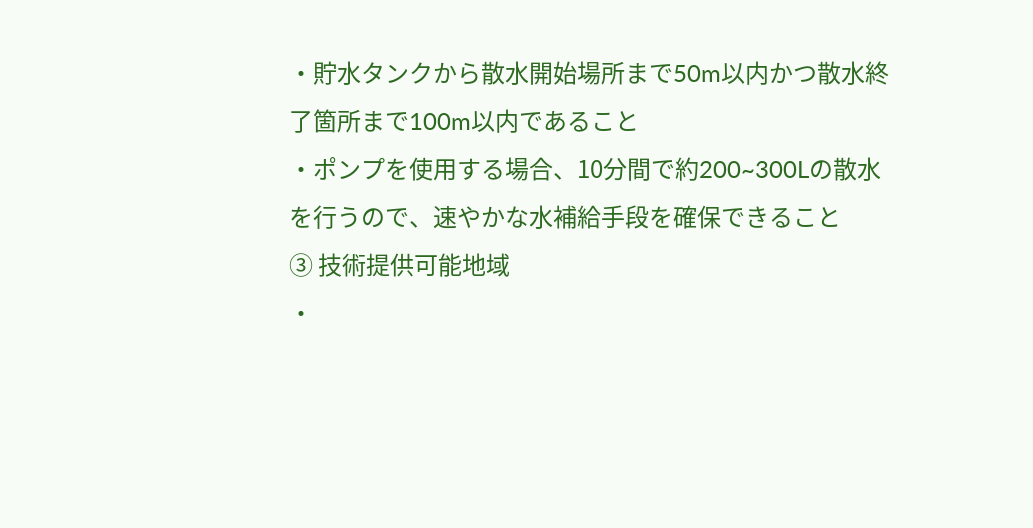・貯水タンクから散水開始場所まで50m以内かつ散水終了箇所まで100m以内であること
・ポンプを使用する場合、10分間で約200~300Lの散水を行うので、速やかな水補給手段を確保できること
③ 技術提供可能地域
・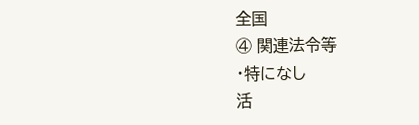全国
④ 関連法令等
・特になし
活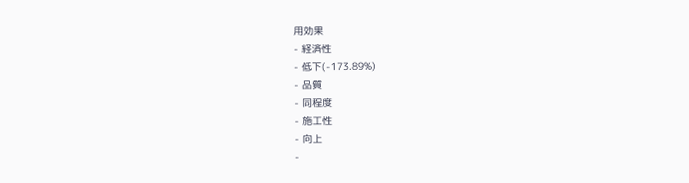用効果
- 経済性
- 低下(-173.89%)
- 品質
- 同程度
- 施工性
- 向上
-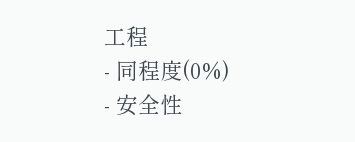工程
- 同程度(0%)
- 安全性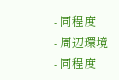- 同程度
- 周辺環境
- 同程度